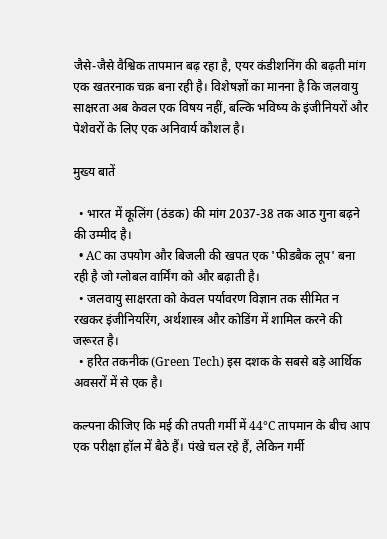जैसे-जैसे वैश्विक तापमान बढ़ रहा है, एयर कंडीशनिंग की बढ़ती मांग एक खतरनाक चक्र बना रही है। विशेषज्ञों का मानना है कि जलवायु साक्षरता अब केवल एक विषय नहीं, बल्कि भविष्य के इंजीनियरों और पेशेवरों के लिए एक अनिवार्य कौशल है।

मुख्य बातें

  • भारत में कूलिंग (ठंडक) की मांग 2037-38 तक आठ गुना बढ़ने की उम्मीद है।
  • AC का उपयोग और बिजली की खपत एक 'फीडबैक लूप' बना रही है जो ग्लोबल वार्मिंग को और बढ़ाती है।
  • जलवायु साक्षरता को केवल पर्यावरण विज्ञान तक सीमित न रखकर इंजीनियरिंग, अर्थशास्त्र और कोडिंग में शामिल करने की जरूरत है।
  • हरित तकनीक (Green Tech) इस दशक के सबसे बड़े आर्थिक अवसरों में से एक है।

कल्पना कीजिए कि मई की तपती गर्मी में 44°C तापमान के बीच आप एक परीक्षा हॉल में बैठे हैं। पंखे चल रहे हैं, लेकिन गर्मी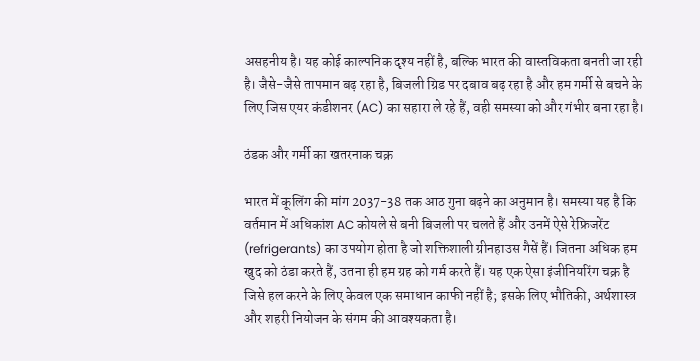असहनीय है। यह कोई काल्पनिक दृश्य नहीं है, बल्कि भारत की वास्तविकता बनती जा रही है। जैसे-जैसे तापमान बढ़ रहा है, बिजली ग्रिड पर दबाव बढ़ रहा है और हम गर्मी से बचने के लिए जिस एयर कंडीशनर (AC) का सहारा ले रहे हैं, वही समस्या को और गंभीर बना रहा है।

ठंडक और गर्मी का खतरनाक चक्र

भारत में कूलिंग की मांग 2037-38 तक आठ गुना बढ़ने का अनुमान है। समस्या यह है कि वर्तमान में अधिकांश AC कोयले से बनी बिजली पर चलते हैं और उनमें ऐसे रेफ्रिजरेंट (refrigerants) का उपयोग होता है जो शक्तिशाली ग्रीनहाउस गैसें हैं। जितना अधिक हम खुद को ठंडा करते हैं, उतना ही हम ग्रह को गर्म करते हैं। यह एक ऐसा इंजीनियरिंग चक्र है जिसे हल करने के लिए केवल एक समाधान काफी नहीं है; इसके लिए भौतिकी, अर्थशास्त्र और शहरी नियोजन के संगम की आवश्यकता है।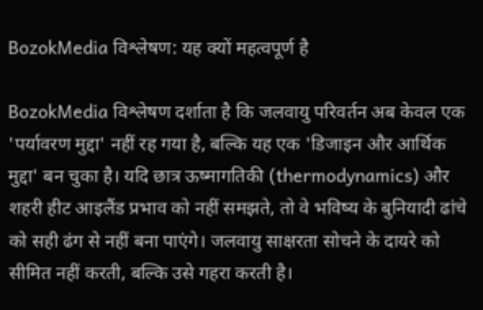BozokMedia विश्लेषण: यह क्यों महत्वपूर्ण है

BozokMedia विश्लेषण दर्शाता है कि जलवायु परिवर्तन अब केवल एक 'पर्यावरण मुद्दा' नहीं रह गया है, बल्कि यह एक 'डिजाइन और आर्थिक मुद्दा' बन चुका है। यदि छात्र ऊष्मागतिकी (thermodynamics) और शहरी हीट आइलैंड प्रभाव को नहीं समझते, तो वे भविष्य के बुनियादी ढांचे को सही ढंग से नहीं बना पाएंगे। जलवायु साक्षरता सोचने के दायरे को सीमित नहीं करती, बल्कि उसे गहरा करती है।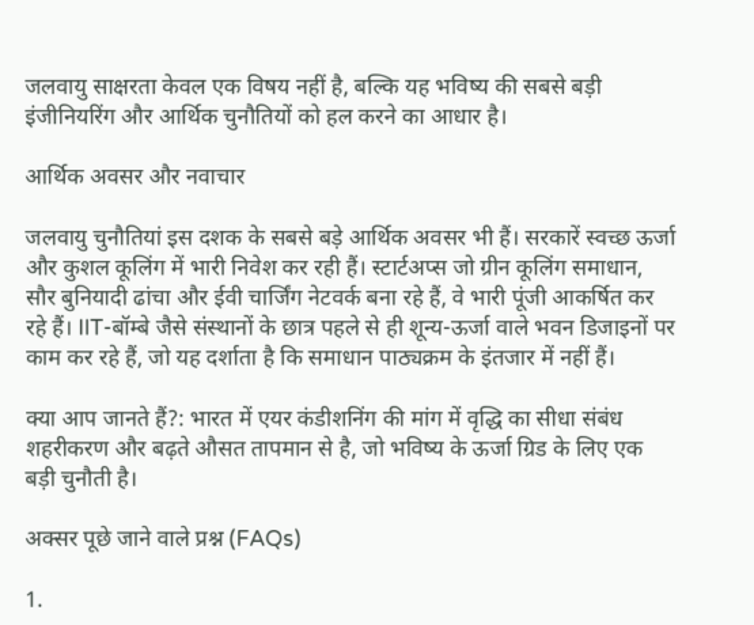जलवायु साक्षरता केवल एक विषय नहीं है, बल्कि यह भविष्य की सबसे बड़ी इंजीनियरिंग और आर्थिक चुनौतियों को हल करने का आधार है।

आर्थिक अवसर और नवाचार

जलवायु चुनौतियां इस दशक के सबसे बड़े आर्थिक अवसर भी हैं। सरकारें स्वच्छ ऊर्जा और कुशल कूलिंग में भारी निवेश कर रही हैं। स्टार्टअप्स जो ग्रीन कूलिंग समाधान, सौर बुनियादी ढांचा और ईवी चार्जिंग नेटवर्क बना रहे हैं, वे भारी पूंजी आकर्षित कर रहे हैं। IIT-बॉम्बे जैसे संस्थानों के छात्र पहले से ही शून्य-ऊर्जा वाले भवन डिजाइनों पर काम कर रहे हैं, जो यह दर्शाता है कि समाधान पाठ्यक्रम के इंतजार में नहीं हैं।

क्या आप जानते हैं?: भारत में एयर कंडीशनिंग की मांग में वृद्धि का सीधा संबंध शहरीकरण और बढ़ते औसत तापमान से है, जो भविष्य के ऊर्जा ग्रिड के लिए एक बड़ी चुनौती है।

अक्सर पूछे जाने वाले प्रश्न (FAQs)

1.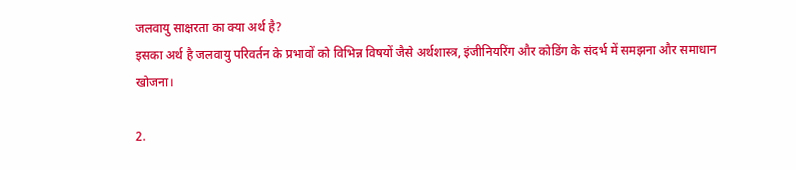जलवायु साक्षरता का क्या अर्थ है?
इसका अर्थ है जलवायु परिवर्तन के प्रभावों को विभिन्न विषयों जैसे अर्थशास्त्र, इंजीनियरिंग और कोडिंग के संदर्भ में समझना और समाधान खोजना।

2.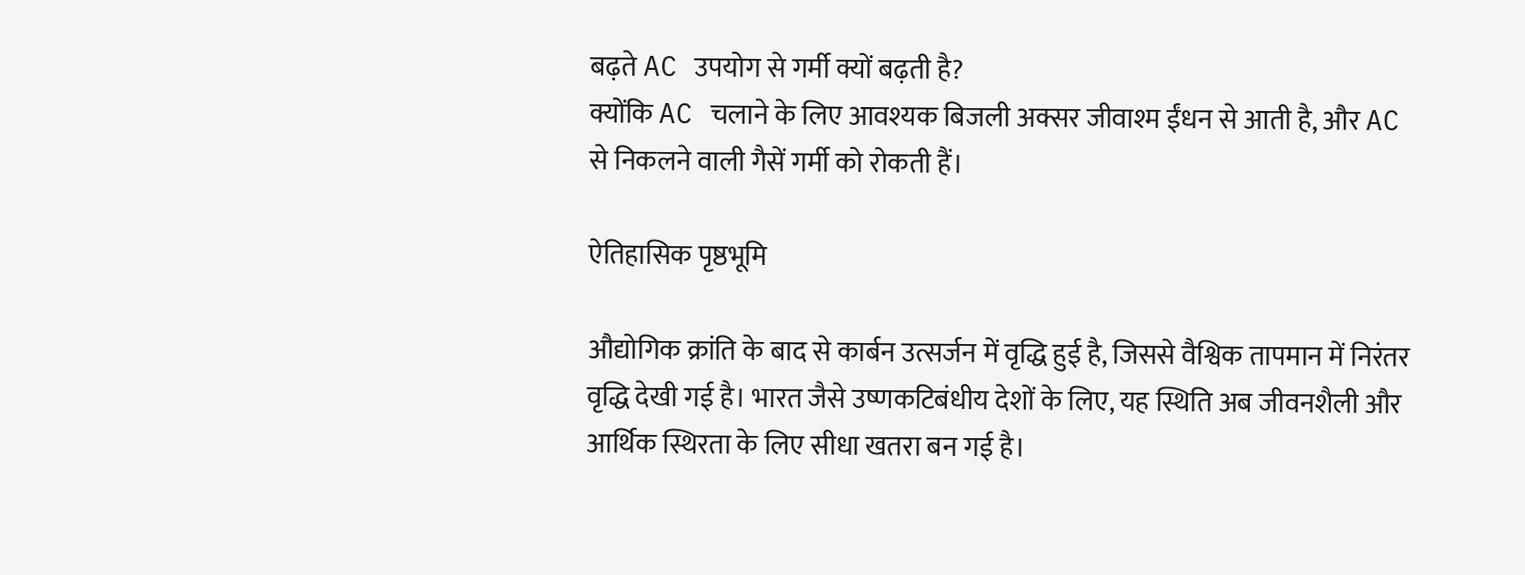बढ़ते AC उपयोग से गर्मी क्यों बढ़ती है?
क्योंकि AC चलाने के लिए आवश्यक बिजली अक्सर जीवाश्म ईंधन से आती है, और AC से निकलने वाली गैसें गर्मी को रोकती हैं।

ऐतिहासिक पृष्ठभूमि

औद्योगिक क्रांति के बाद से कार्बन उत्सर्जन में वृद्धि हुई है, जिससे वैश्विक तापमान में निरंतर वृद्धि देखी गई है। भारत जैसे उष्णकटिबंधीय देशों के लिए, यह स्थिति अब जीवनशैली और आर्थिक स्थिरता के लिए सीधा खतरा बन गई है।